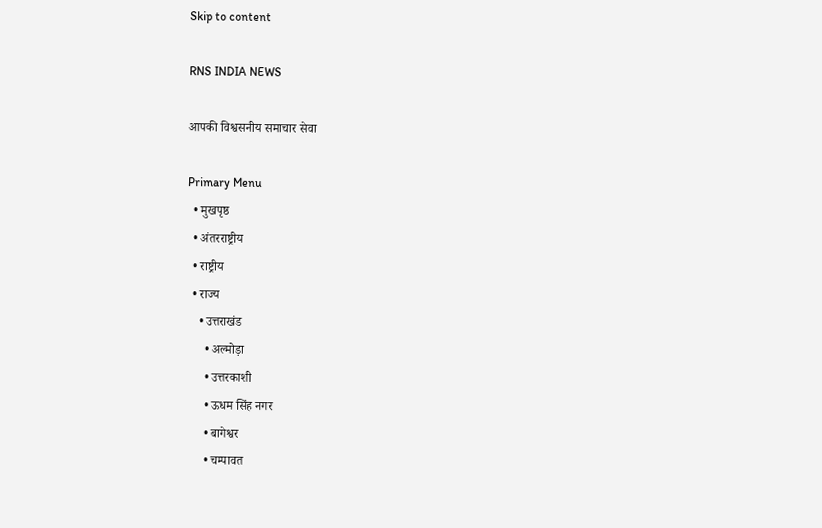Skip to content

RNS INDIA NEWS

आपकी विश्वसनीय समाचार सेवा

Primary Menu
  • मुखपृष्ठ
  • अंतरराष्ट्रीय
  • राष्ट्रीय
  • राज्य
    • उत्तराखंड
      • अल्मोड़ा
      • उत्तरकाशी
      • ऊधम सिंह नगर
      • बागेश्वर
      • चम्पावत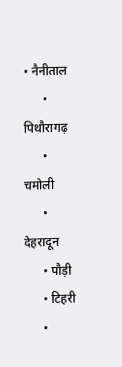• नैनीताल
      • पिथौरागढ़
      • चमोली
      • देहरादून
      • पौड़ी
      • टिहरी
      •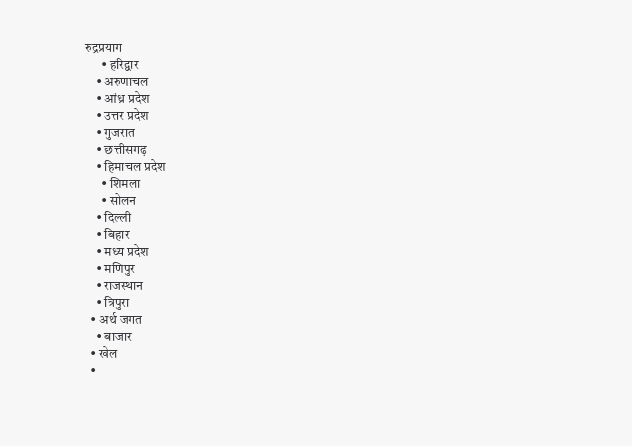रुद्रप्रयाग
      • हरिद्वार
    • अरुणाचल
    • आंध्र प्रदेश
    • उत्तर प्रदेश
    • गुजरात
    • छत्तीसगढ़
    • हिमाचल प्रदेश
      • शिमला
      • सोलन
    • दिल्ली
    • बिहार
    • मध्य प्रदेश
    • मणिपुर
    • राजस्थान
    • त्रिपुरा
  • अर्थ जगत
    • बाजार
  • खेल
  •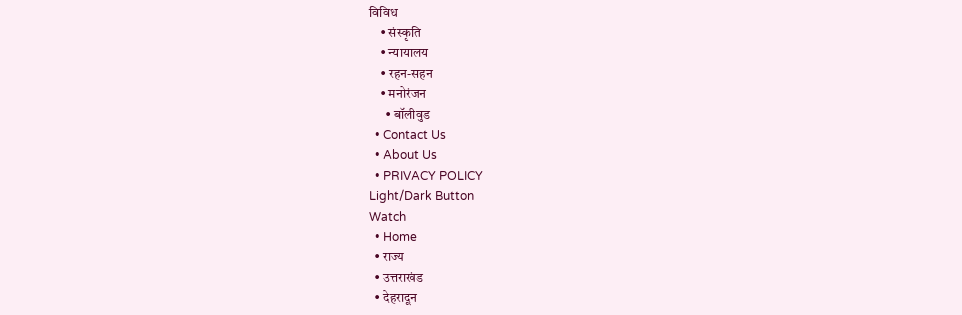विविध
    • संस्कृति
    • न्यायालय
    • रहन-सहन
    • मनोरंजन
      • बॉलीवुड
  • Contact Us
  • About Us
  • PRIVACY POLICY
Light/Dark Button
Watch
  • Home
  • राज्य
  • उत्तराखंड
  • देहरादून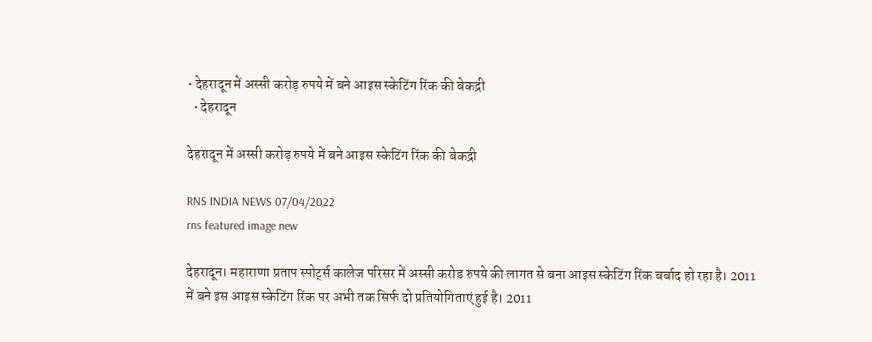• देहरादून में अस्सी करोड़ रुपये में बने आइस स्केटिंग रिंक की बेकद्री
  • देहरादून

देहरादून में अस्सी करोड़ रुपये में बने आइस स्केटिंग रिंक की बेकद्री

RNS INDIA NEWS 07/04/2022
rns featured image new

देहरादून। महाराणा प्रताप स्पोर्ट्स कालेज परिसर में अस्सी करोड रुपये की लागत से बना आइस स्केटिंग रिंक बर्बाद हो रहा है। 2011 में बने इस आइस स्केटिंग रिंक पर अभी तक सिर्फ दो प्रतियोगिताएं हुई है। 2011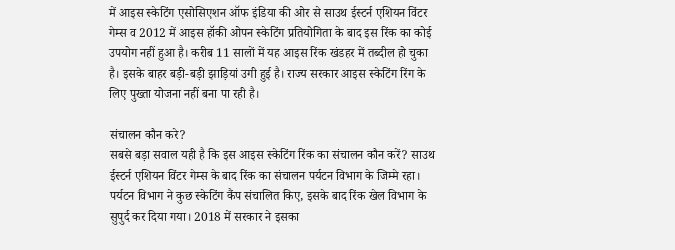में आइस स्केटिंग एसोसिएशन ऑफ इंडिया की ओर से साउथ ईस्टर्न एशियन विंटर गेम्स व 2012 में आइस हॉकी ओपन स्केटिंग प्रतियोगिता के बाद इस रिंक का कोई उपयोग नहीं हुआ है। करीब 11 सालों में यह आइस रिंक खंडहर में तब्दील हो चुका है। इसके बाहर बड़ी-बड़ी झाड़ियां उगी हुई है। राज्य सरकार आइस स्केटिंग रिंग के लिए पुख्ता योजना नहीं बना पा रही है।

संचालन कौन करे?
सबसे बड़ा सवाल यही है कि इस आइस स्केटिंग रिंक का संचालन कौन करें? साउथ ईस्टर्न एशियन विंटर गेम्स के बाद रिंक का संचालन पर्यटन विभाग के जिम्मे रहा। पर्यटन विभाग ने कुछ स्केटिंग कैंप संचालित किए, इसके बाद रिंक खेल विभाग के सुपुर्द कर दिया गया। 2018 में सरकार ने इसका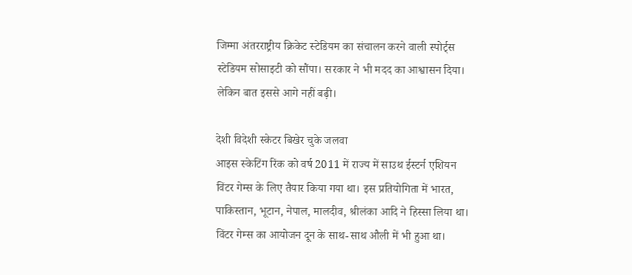जिम्मा अंतरराष्ट्रीय क्रिकेट स्टेडियम का संचालन करने वाली स्पोर्ट्स स्टेडियम सोसाइटी को सौंपा। सरकार ने भी मदद का आश्वासन दिया। लेकिन बात इससे आगे नहीं बढ़ी।

देशी विदेशी स्केटर बिखेर चुके जलवा
आइस स्केटिंग रिंक को वर्ष 2011 में राज्य में साउथ ईस्टर्न एशियन विंटर गेम्स के लिए तैयार किया गया था। इस प्रतियोगिता में भारत, पाकिस्तान, भूटान, नेपाल, मालदीव, श्रीलंका आदि ने हिस्सा लिया था। विंटर गेम्स का आयोजन दून के साथ-साथ औली में भी हुआ था।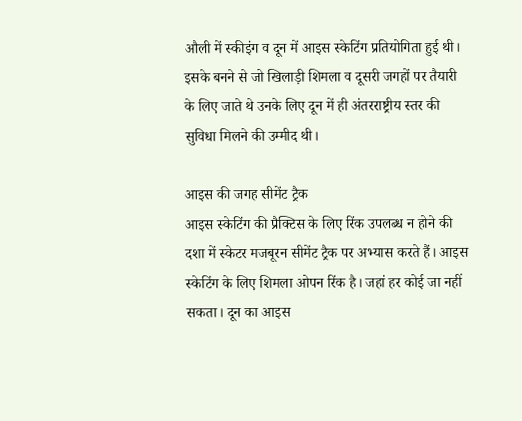औली में स्कीइंग व दून में आइस स्केटिंग प्रतियोगिता हुई थी। इसके बनने से जो खिलाड़ी शिमला व दूसरी जगहों पर तैयारी के लिए जाते थे उनके लिए दून में ही अंतरराष्ट्रीय स्तर की सुविधा मिलने की उम्मीद थी।

आइस की जगह सीमेंट ट्रैक
आइस स्केटिंग की प्रैक्टिस के लिए रिंक उपलब्ध न होने की दशा में स्केटर मजबूरन सीमेंट ट्रैक पर अभ्यास करते हैं। आइस स्केटिंग के लिए शिमला ओपन रिंक है। जहां हर कोई जा नहीं सकता। दून का आइस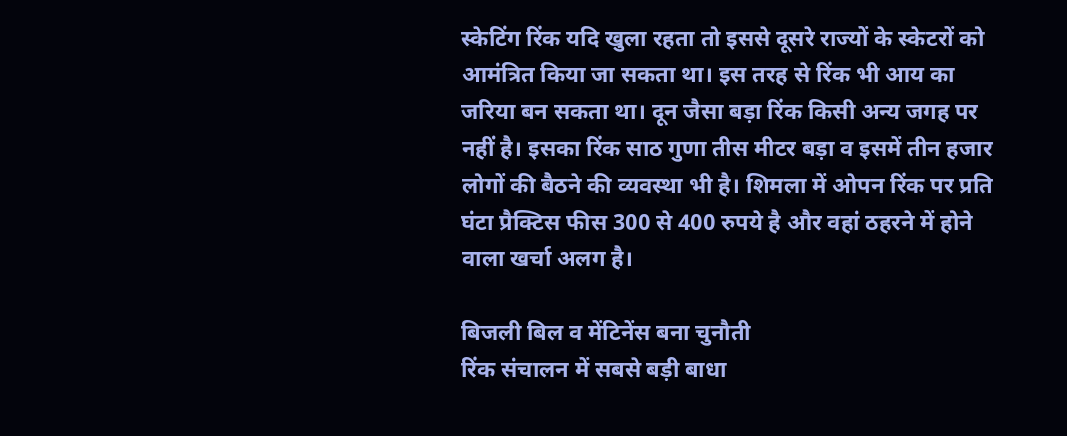स्केटिंग रिंक यदि खुला रहता तो इससे दूसरे राज्यों के स्केटरों को आमंत्रित किया जा सकता था। इस तरह से रिंक भी आय का जरिया बन सकता था। दून जैसा बड़ा रिंक किसी अन्य जगह पर नहीं है। इसका रिंक साठ गुणा तीस मीटर बड़ा व इसमें तीन हजार लोगों की बैठने की व्यवस्था भी है। शिमला में ओपन रिंक पर प्रति घंटा प्रैक्टिस फीस 300 से 400 रुपये है और वहां ठहरने में होने वाला खर्चा अलग है।

बिजली बिल व मेंटिनेंस बना चुनौती
रिंक संचालन में सबसे बड़ी बाधा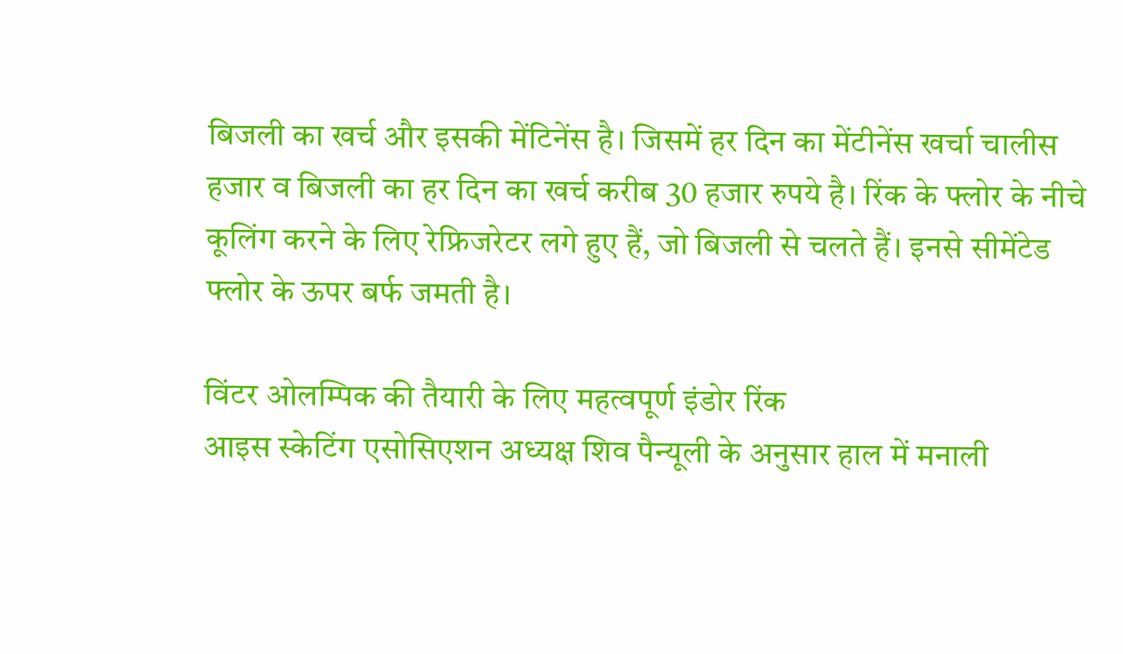बिजली का खर्च और इसकी मेंटिनेंस है। जिसमें हर दिन का मेंटीनेंस खर्चा चालीस हजार व बिजली का हर दिन का खर्च करीब 30 हजार रुपये है। रिंक के फ्लोर के नीचे कूलिंग करने के लिए रेफ्रिजरेटर लगे हुए हैं, जो बिजली से चलते हैं। इनसे सीमेंटेड फ्लोर के ऊपर बर्फ जमती है।

विंटर ओलम्पिक की तैयारी के लिए महत्वपूर्ण इंडोर रिंक
आइस स्केटिंग एसोसिएशन अध्यक्ष शिव पैन्यूली के अनुसार हाल में मनाली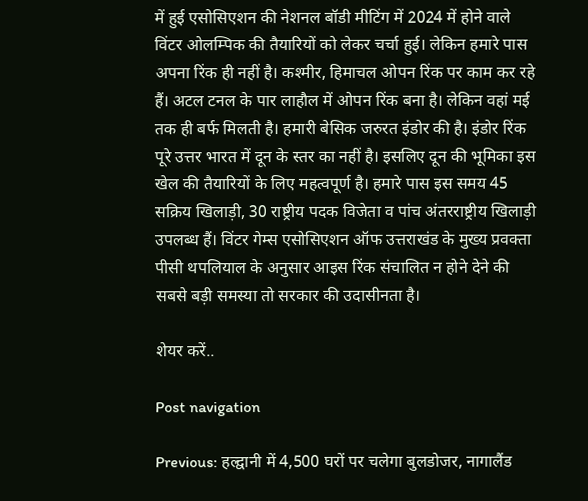में हुई एसोसिएशन की नेशनल बॉडी मीटिंग में 2024 में होने वाले विंटर ओलम्पिक की तैयारियों को लेकर चर्चा हुई। लेकिन हमारे पास अपना रिंक ही नहीं है। कश्मीर, हिमाचल ओपन रिंक पर काम कर रहे हैं। अटल टनल के पार लाहौल में ओपन रिंक बना है। लेकिन वहां मई तक ही बर्फ मिलती है। हमारी बेसिक जरुरत इंडोर की है। इंडोर रिंक पूरे उत्तर भारत में दून के स्तर का नहीं है। इसलिए दून की भूमिका इस खेल की तैयारियों के लिए महत्वपूर्ण है। हमारे पास इस समय 45 सक्रिय खिलाड़ी, 30 राष्ट्रीय पदक विजेता व पांच अंतरराष्ट्रीय खिलाड़ी उपलब्ध हैं। विंटर गेम्स एसोसिएशन ऑफ उत्तराखंड के मुख्य प्रवक्ता पीसी थपलियाल के अनुसार आइस रिंक संचालित न होने देने की सबसे बड़ी समस्या तो सरकार की उदासीनता है।

शेयर करें..

Post navigation

Previous: हल्द्वानी में 4,500 घरों पर चलेगा बुलडोजर, नागालैंड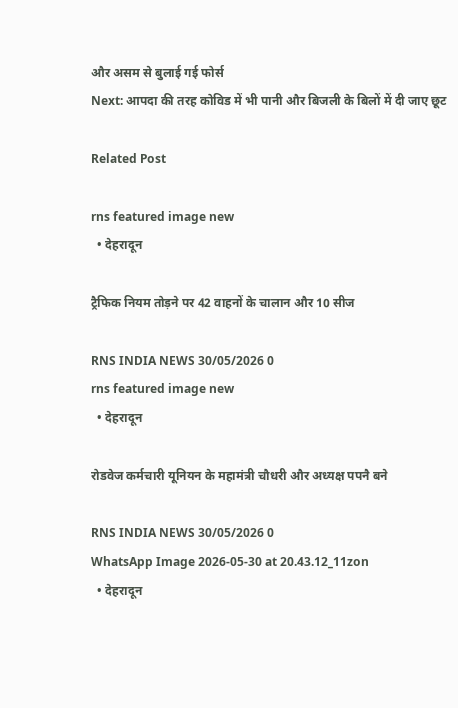और असम से बुलाई गई फोर्स
Next: आपदा की तरह कोविड में भी पानी और बिजली के बिलों में दी जाए छूट

Related Post

rns featured image new
  • देहरादून

ट्रैफिक नियम तोड़ने पर 42 वाहनों के चालान और 10 सीज

RNS INDIA NEWS 30/05/2026 0
rns featured image new
  • देहरादून

रोडवेज कर्मचारी यूनियन के महामंत्री चौधरी और अध्यक्ष पपनै बने

RNS INDIA NEWS 30/05/2026 0
WhatsApp Image 2026-05-30 at 20.43.12_11zon
  • देहरादून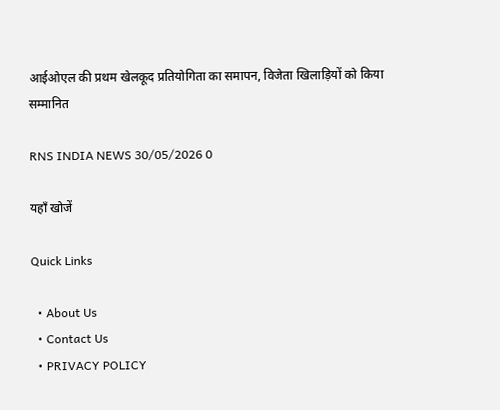आईओएल की प्रथम खेलकूद प्रतियोगिता का समापन, विजेता खिलाड़ियों को किया सम्मानित

RNS INDIA NEWS 30/05/2026 0

यहाँ खोजें

Quick Links

  • About Us
  • Contact Us
  • PRIVACY POLICY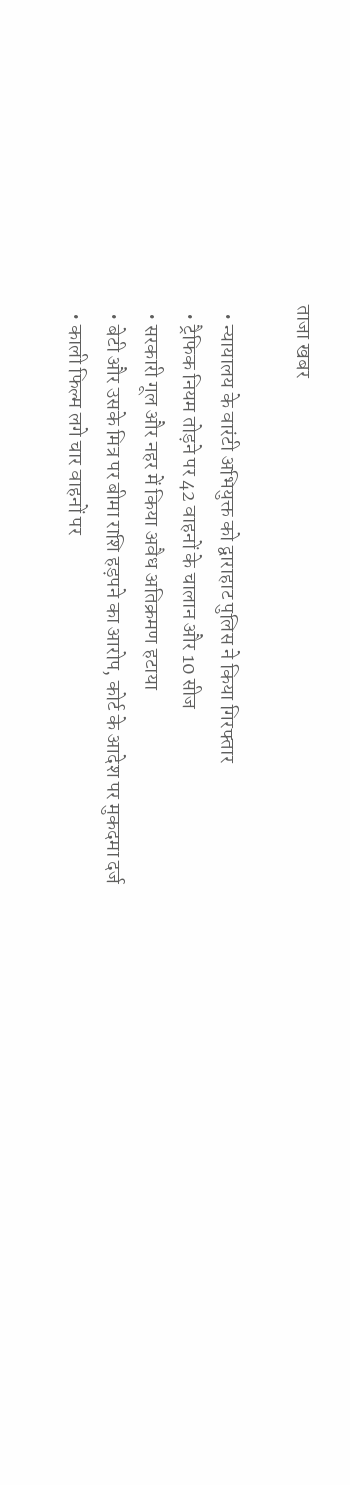ताजा खबर

  • न्यायालय के वारंटी अभियुक्त को द्वाराहाट पुलिस ने किया गिरफ्तार
  • ट्रैफिक नियम तोड़ने पर 42 वाहनों के चालान और 10 सीज
  • सरकारी गूल और नहर में किया अवैध अतिक्रमण हटाया
  • बेटी और उसके मित्र पर बीमा राशि हड़पने का आरोप, कोर्ट के आदेश पर मुकदमा दर्ज
  • काली फिल्म लगे चार वाहनों पर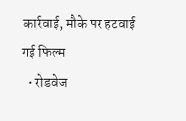कार्रवाई, मौके पर हटवाई गई फिल्म
  • रोडवेज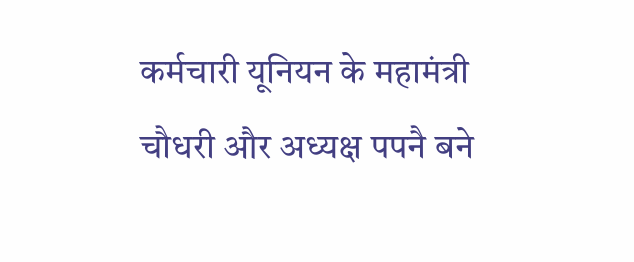कर्मचारी यूनियन के महामंत्री चौधरी और अध्यक्ष पपनै बने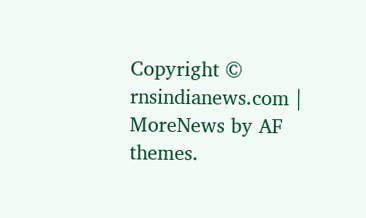Copyright © rnsindianews.com | MoreNews by AF themes.